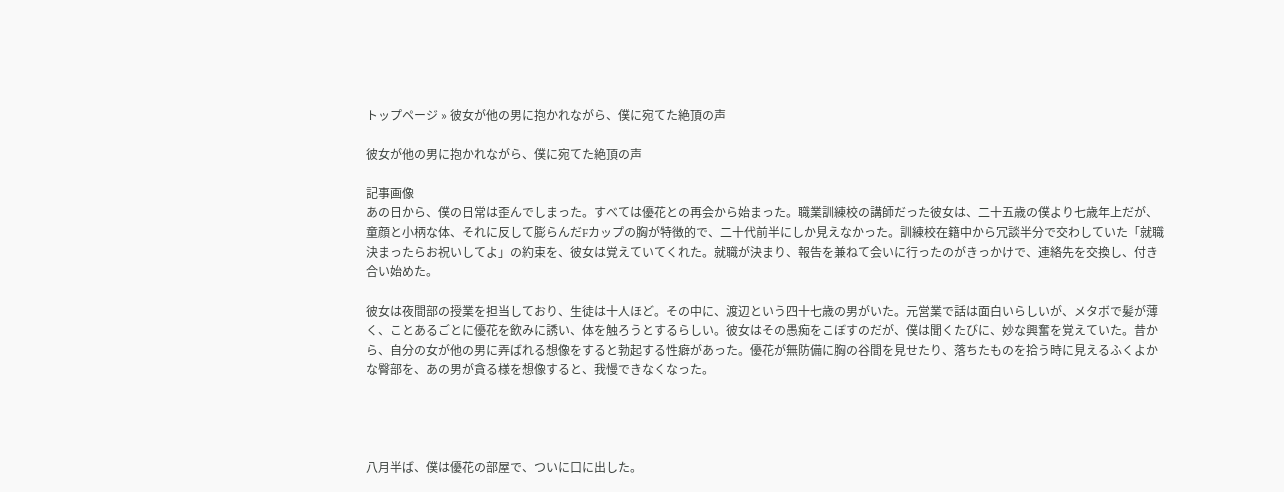トップページ » 彼女が他の男に抱かれながら、僕に宛てた絶頂の声

彼女が他の男に抱かれながら、僕に宛てた絶頂の声

記事画像
あの日から、僕の日常は歪んでしまった。すべては優花との再会から始まった。職業訓練校の講師だった彼女は、二十五歳の僕より七歳年上だが、童顔と小柄な体、それに反して膨らんだFカップの胸が特徴的で、二十代前半にしか見えなかった。訓練校在籍中から冗談半分で交わしていた「就職決まったらお祝いしてよ」の約束を、彼女は覚えていてくれた。就職が決まり、報告を兼ねて会いに行ったのがきっかけで、連絡先を交換し、付き合い始めた。

彼女は夜間部の授業を担当しており、生徒は十人ほど。その中に、渡辺という四十七歳の男がいた。元営業で話は面白いらしいが、メタボで髪が薄く、ことあるごとに優花を飲みに誘い、体を触ろうとするらしい。彼女はその愚痴をこぼすのだが、僕は聞くたびに、妙な興奮を覚えていた。昔から、自分の女が他の男に弄ばれる想像をすると勃起する性癖があった。優花が無防備に胸の谷間を見せたり、落ちたものを拾う時に見えるふくよかな臀部を、あの男が貪る様を想像すると、我慢できなくなった。




八月半ば、僕は優花の部屋で、ついに口に出した。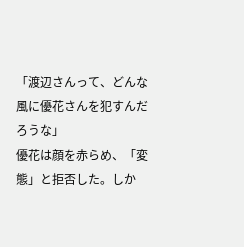「渡辺さんって、どんな風に優花さんを犯すんだろうな」
優花は顔を赤らめ、「変態」と拒否した。しか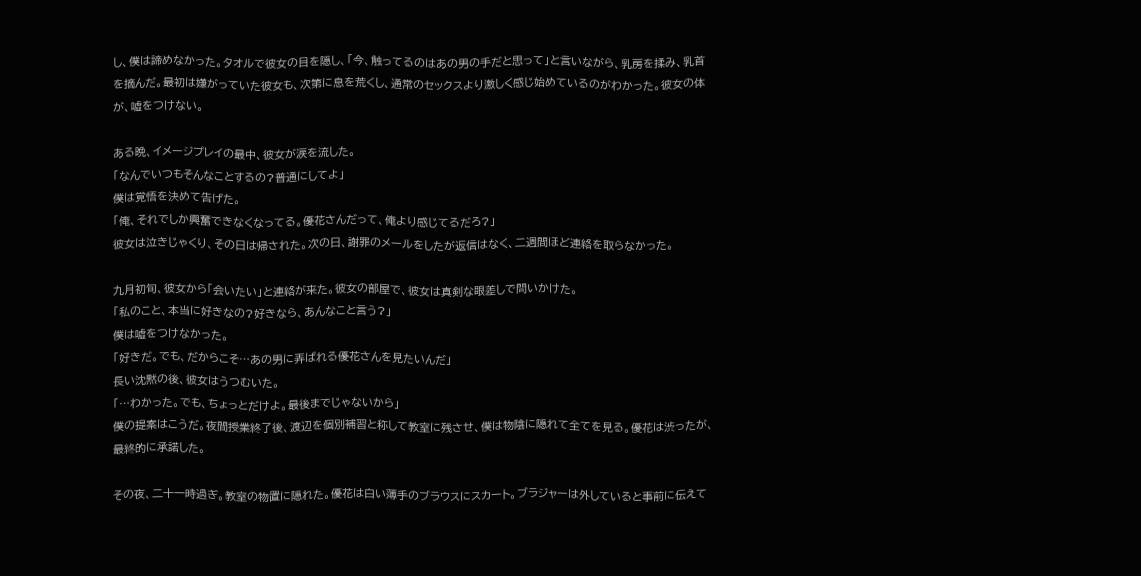し、僕は諦めなかった。タオルで彼女の目を隠し、「今、触ってるのはあの男の手だと思って」と言いながら、乳房を揉み、乳首を摘んだ。最初は嫌がっていた彼女も、次第に息を荒くし、通常のセックスより激しく感じ始めているのがわかった。彼女の体が、嘘をつけない。

ある晩、イメージプレイの最中、彼女が涙を流した。
「なんでいつもそんなことするの?普通にしてよ」
僕は覚悟を決めて告げた。
「俺、それでしか興奮できなくなってる。優花さんだって、俺より感じてるだろ?」
彼女は泣きじゃくり、その日は帰された。次の日、謝罪のメールをしたが返信はなく、二週間ほど連絡を取らなかった。

九月初旬、彼女から「会いたい」と連絡が来た。彼女の部屋で、彼女は真剣な眼差しで問いかけた。
「私のこと、本当に好きなの?好きなら、あんなこと言う?」
僕は嘘をつけなかった。
「好きだ。でも、だからこそ…あの男に弄ばれる優花さんを見たいんだ」
長い沈黙の後、彼女はうつむいた。
「…わかった。でも、ちょっとだけよ。最後までじゃないから」
僕の提案はこうだ。夜間授業終了後、渡辺を個別補習と称して教室に残させ、僕は物陰に隠れて全てを見る。優花は渋ったが、最終的に承諾した。

その夜、二十一時過ぎ。教室の物置に隠れた。優花は白い薄手のブラウスにスカート。ブラジャーは外していると事前に伝えて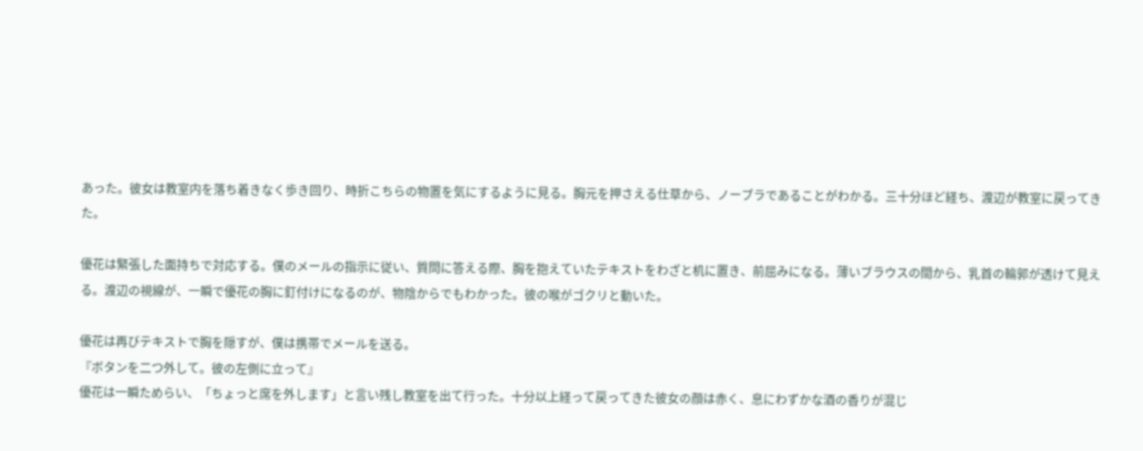あった。彼女は教室内を落ち着きなく歩き回り、時折こちらの物置を気にするように見る。胸元を押さえる仕草から、ノーブラであることがわかる。三十分ほど経ち、渡辺が教室に戻ってきた。

優花は緊張した面持ちで対応する。僕のメールの指示に従い、質問に答える際、胸を抱えていたテキストをわざと机に置き、前屈みになる。薄いブラウスの間から、乳首の輪郭が透けて見える。渡辺の視線が、一瞬で優花の胸に釘付けになるのが、物陰からでもわかった。彼の喉がゴクリと動いた。

優花は再びテキストで胸を隠すが、僕は携帯でメールを送る。
『ボタンを二つ外して。彼の左側に立って』
優花は一瞬ためらい、「ちょっと席を外します」と言い残し教室を出て行った。十分以上経って戻ってきた彼女の顔は赤く、息にわずかな酒の香りが混じ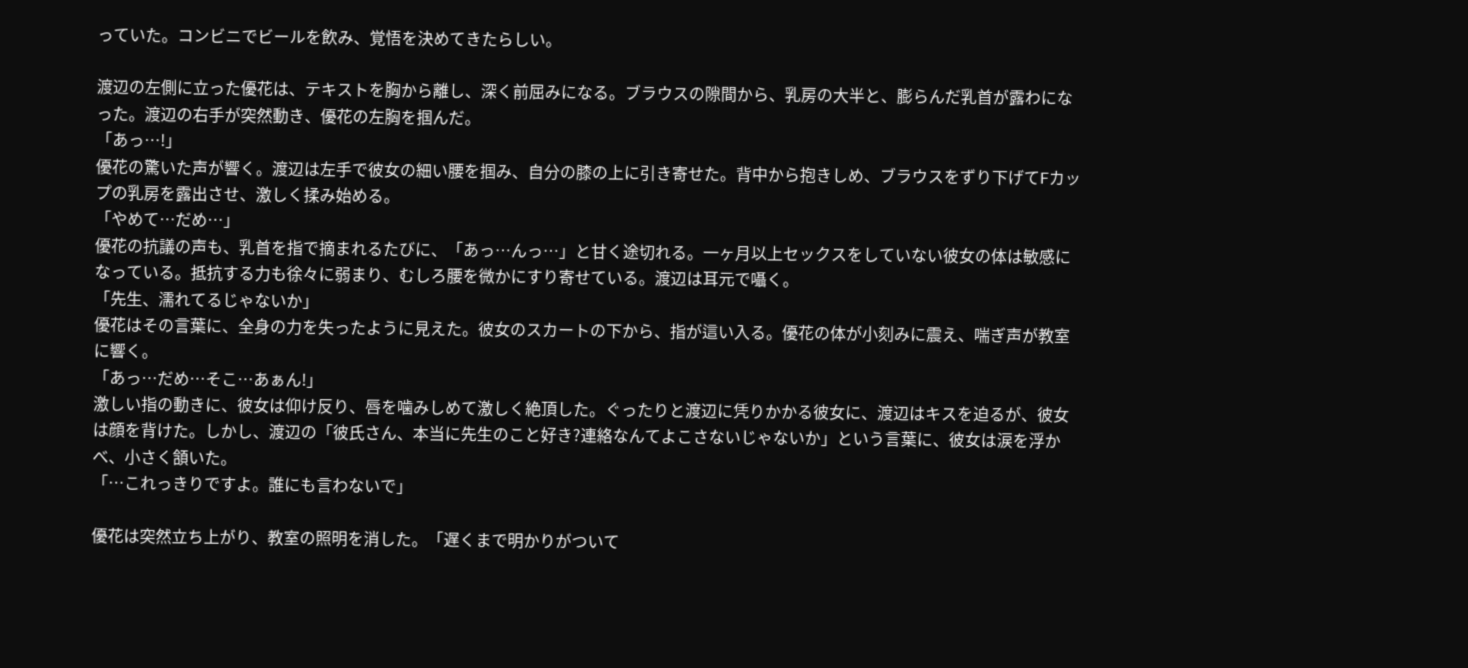っていた。コンビニでビールを飲み、覚悟を決めてきたらしい。

渡辺の左側に立った優花は、テキストを胸から離し、深く前屈みになる。ブラウスの隙間から、乳房の大半と、膨らんだ乳首が露わになった。渡辺の右手が突然動き、優花の左胸を掴んだ。
「あっ…!」
優花の驚いた声が響く。渡辺は左手で彼女の細い腰を掴み、自分の膝の上に引き寄せた。背中から抱きしめ、ブラウスをずり下げてFカップの乳房を露出させ、激しく揉み始める。
「やめて…だめ…」
優花の抗議の声も、乳首を指で摘まれるたびに、「あっ…んっ…」と甘く途切れる。一ヶ月以上セックスをしていない彼女の体は敏感になっている。抵抗する力も徐々に弱まり、むしろ腰を微かにすり寄せている。渡辺は耳元で囁く。
「先生、濡れてるじゃないか」
優花はその言葉に、全身の力を失ったように見えた。彼女のスカートの下から、指が這い入る。優花の体が小刻みに震え、喘ぎ声が教室に響く。
「あっ…だめ…そこ…あぁん!」
激しい指の動きに、彼女は仰け反り、唇を噛みしめて激しく絶頂した。ぐったりと渡辺に凭りかかる彼女に、渡辺はキスを迫るが、彼女は顔を背けた。しかし、渡辺の「彼氏さん、本当に先生のこと好き?連絡なんてよこさないじゃないか」という言葉に、彼女は涙を浮かべ、小さく頷いた。
「…これっきりですよ。誰にも言わないで」

優花は突然立ち上がり、教室の照明を消した。「遅くまで明かりがついて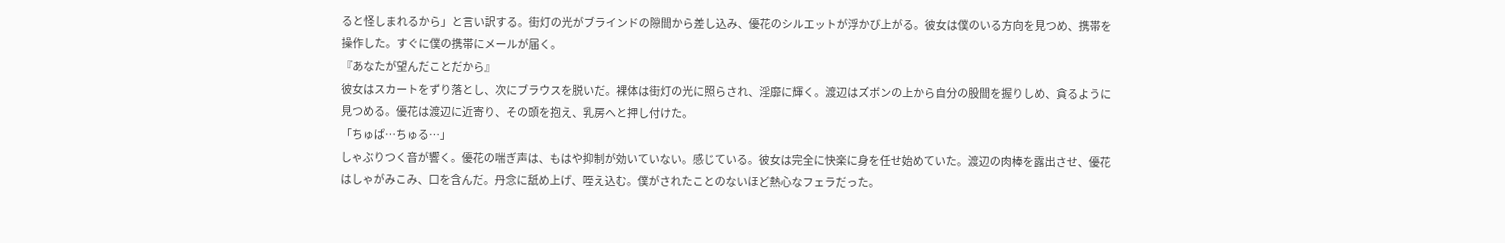ると怪しまれるから」と言い訳する。街灯の光がブラインドの隙間から差し込み、優花のシルエットが浮かび上がる。彼女は僕のいる方向を見つめ、携帯を操作した。すぐに僕の携帯にメールが届く。
『あなたが望んだことだから』
彼女はスカートをずり落とし、次にブラウスを脱いだ。裸体は街灯の光に照らされ、淫靡に輝く。渡辺はズボンの上から自分の股間を握りしめ、貪るように見つめる。優花は渡辺に近寄り、その頭を抱え、乳房へと押し付けた。
「ちゅぱ…ちゅる…」
しゃぶりつく音が響く。優花の喘ぎ声は、もはや抑制が効いていない。感じている。彼女は完全に快楽に身を任せ始めていた。渡辺の肉棒を露出させ、優花はしゃがみこみ、口を含んだ。丹念に舐め上げ、咥え込む。僕がされたことのないほど熱心なフェラだった。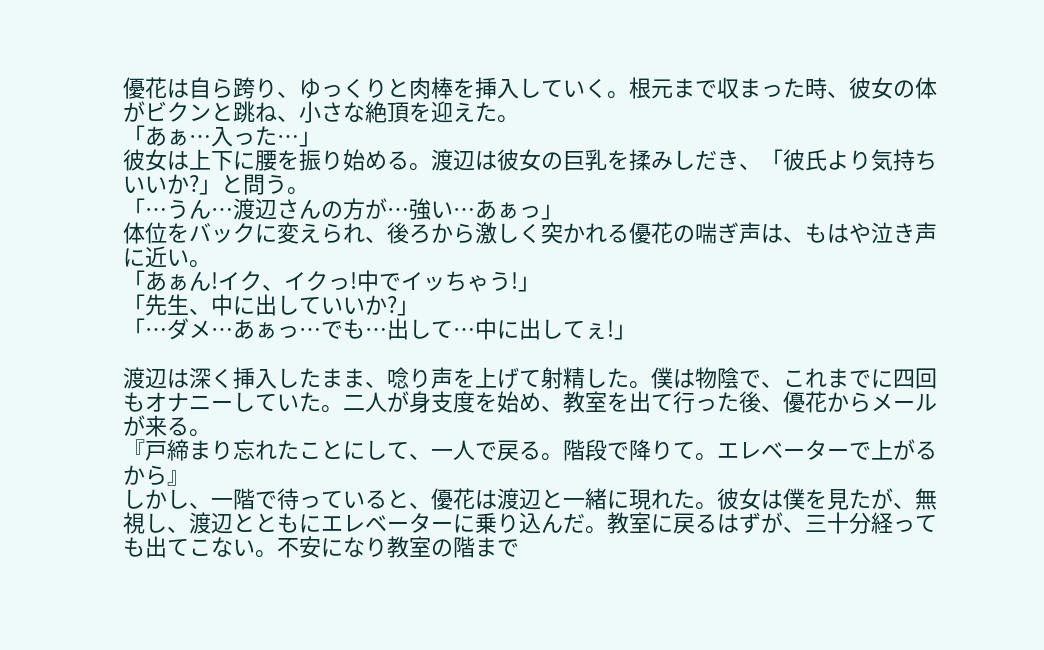優花は自ら跨り、ゆっくりと肉棒を挿入していく。根元まで収まった時、彼女の体がビクンと跳ね、小さな絶頂を迎えた。
「あぁ…入った…」
彼女は上下に腰を振り始める。渡辺は彼女の巨乳を揉みしだき、「彼氏より気持ちいいか?」と問う。
「…うん…渡辺さんの方が…強い…あぁっ」
体位をバックに変えられ、後ろから激しく突かれる優花の喘ぎ声は、もはや泣き声に近い。
「あぁん!イク、イクっ!中でイッちゃう!」
「先生、中に出していいか?」
「…ダメ…あぁっ…でも…出して…中に出してぇ!」

渡辺は深く挿入したまま、唸り声を上げて射精した。僕は物陰で、これまでに四回もオナニーしていた。二人が身支度を始め、教室を出て行った後、優花からメールが来る。
『戸締まり忘れたことにして、一人で戻る。階段で降りて。エレベーターで上がるから』
しかし、一階で待っていると、優花は渡辺と一緒に現れた。彼女は僕を見たが、無視し、渡辺とともにエレベーターに乗り込んだ。教室に戻るはずが、三十分経っても出てこない。不安になり教室の階まで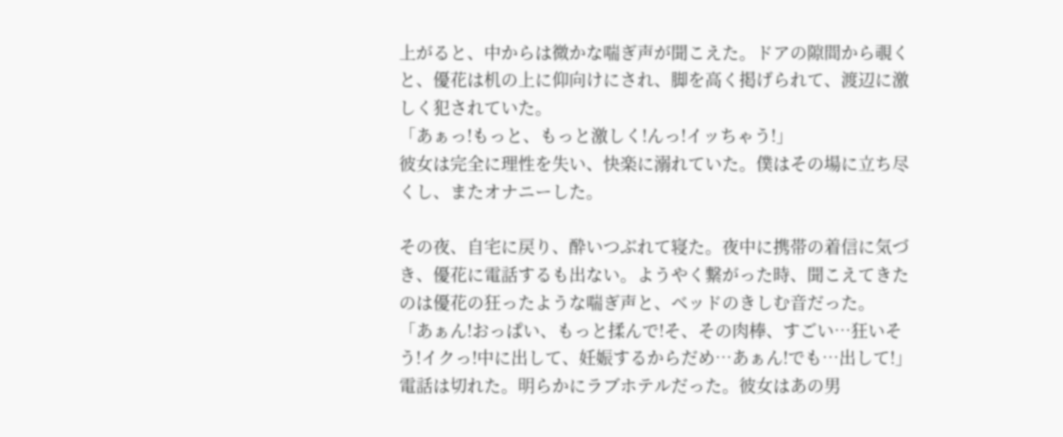上がると、中からは微かな喘ぎ声が聞こえた。ドアの隙間から覗くと、優花は机の上に仰向けにされ、脚を高く掲げられて、渡辺に激しく犯されていた。
「あぁっ!もっと、もっと激しく!んっ!イッちゃう!」
彼女は完全に理性を失い、快楽に溺れていた。僕はその場に立ち尽くし、またオナニーした。

その夜、自宅に戻り、酔いつぶれて寝た。夜中に携帯の着信に気づき、優花に電話するも出ない。ようやく繋がった時、聞こえてきたのは優花の狂ったような喘ぎ声と、ベッドのきしむ音だった。
「あぁん!おっぱい、もっと揉んで!そ、その肉棒、すごい…狂いそう!イクっ!中に出して、妊娠するからだめ…あぁん!でも…出して!」
電話は切れた。明らかにラブホテルだった。彼女はあの男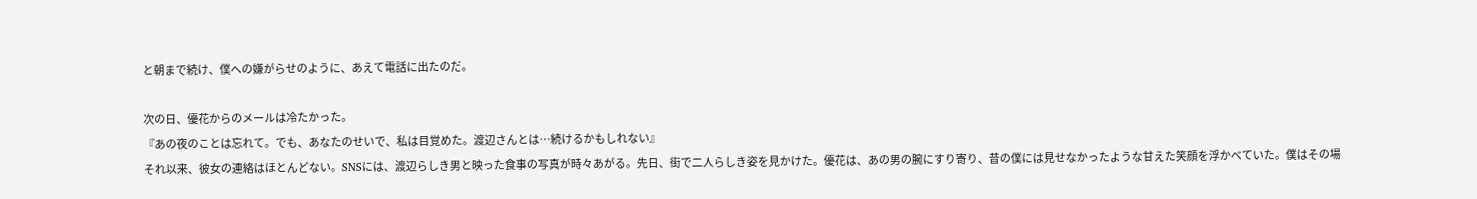と朝まで続け、僕への嫌がらせのように、あえて電話に出たのだ。

次の日、優花からのメールは冷たかった。
『あの夜のことは忘れて。でも、あなたのせいで、私は目覚めた。渡辺さんとは…続けるかもしれない』
それ以来、彼女の連絡はほとんどない。SNSには、渡辺らしき男と映った食事の写真が時々あがる。先日、街で二人らしき姿を見かけた。優花は、あの男の腕にすり寄り、昔の僕には見せなかったような甘えた笑顔を浮かべていた。僕はその場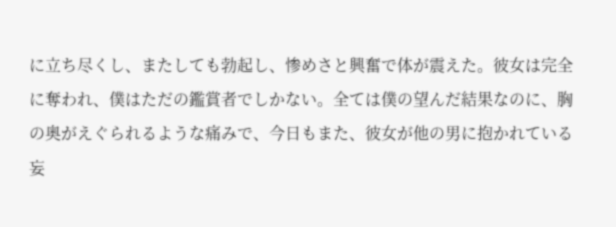に立ち尽くし、またしても勃起し、惨めさと興奮で体が震えた。彼女は完全に奪われ、僕はただの鑑賞者でしかない。全ては僕の望んだ結果なのに、胸の奥がえぐられるような痛みで、今日もまた、彼女が他の男に抱かれている妄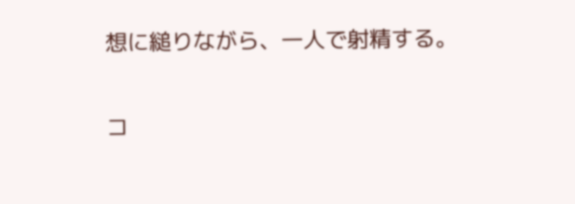想に縋りながら、一人で射精する。


コ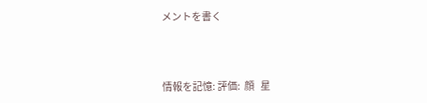メントを書く




情報を記憶: 評価:  顔   星